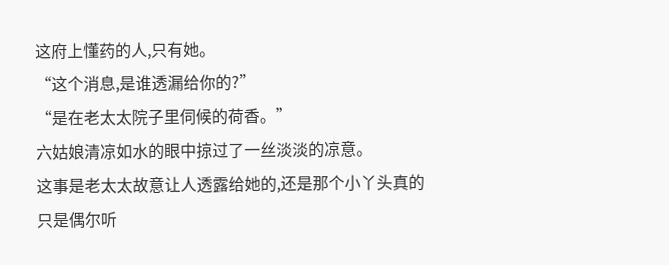这府上懂药的人,只有她。
“这个消息,是谁透漏给你的?”
“是在老太太院子里伺候的荷香。”
六姑娘清凉如水的眼中掠过了一丝淡淡的凉意。
这事是老太太故意让人透露给她的,还是那个小丫头真的只是偶尔听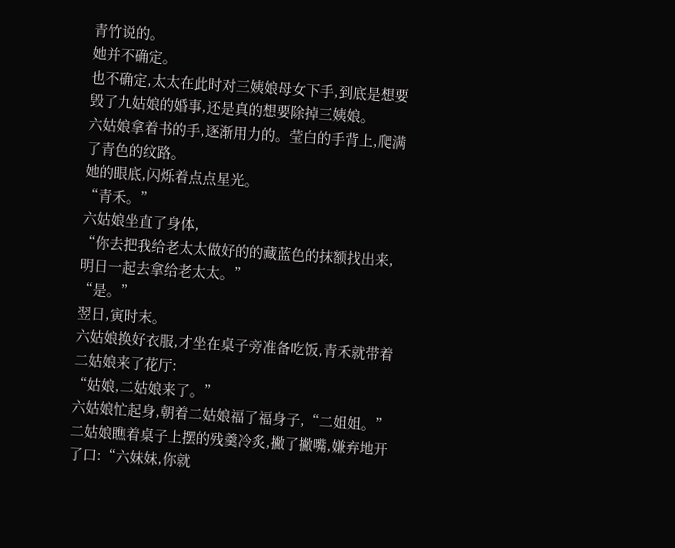青竹说的。
她并不确定。
也不确定,太太在此时对三姨娘母女下手,到底是想要毁了九姑娘的婚事,还是真的想要除掉三姨娘。
六姑娘拿着书的手,逐渐用力的。莹白的手背上,爬满了青色的纹路。
她的眼底,闪烁着点点星光。
“青禾。”
六姑娘坐直了身体,
“你去把我给老太太做好的的藏蓝色的抹额找出来,明日一起去拿给老太太。”
“是。”
翌日,寅时末。
六姑娘换好衣服,才坐在桌子旁准备吃饭,青禾就带着二姑娘来了花厅:
“姑娘,二姑娘来了。”
六姑娘忙起身,朝着二姑娘福了福身子,“二姐姐。”
二姑娘瞧着桌子上摆的残羹冷炙,撇了撇嘴,嫌弃地开了口:“六妹妹,你就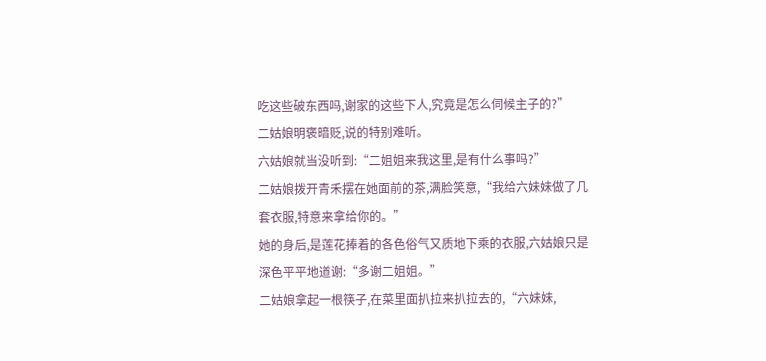吃这些破东西吗,谢家的这些下人,究竟是怎么伺候主子的?”
二姑娘明褒暗贬,说的特别难听。
六姑娘就当没听到:“二姐姐来我这里,是有什么事吗?”
二姑娘拨开青禾摆在她面前的茶,满脸笑意,“我给六妹妹做了几套衣服,特意来拿给你的。”
她的身后,是莲花捧着的各色俗气又质地下乘的衣服,六姑娘只是深色平平地道谢:“多谢二姐姐。”
二姑娘拿起一根筷子,在菜里面扒拉来扒拉去的,“六妹妹,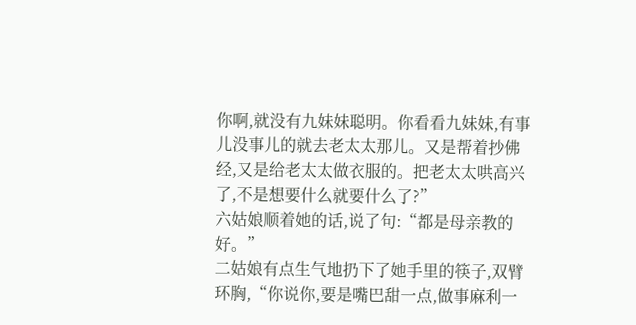你啊,就没有九妹妹聪明。你看看九妹妹,有事儿没事儿的就去老太太那儿。又是帮着抄佛经,又是给老太太做衣服的。把老太太哄高兴了,不是想要什么就要什么了?”
六姑娘顺着她的话,说了句:“都是母亲教的好。”
二姑娘有点生气地扔下了她手里的筷子,双臂环胸,“你说你,要是嘴巴甜一点,做事麻利一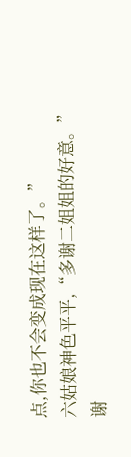点,你也不会变成现在这样了。”
六姑娘神色平平,“多谢二姐姐的好意。”
谢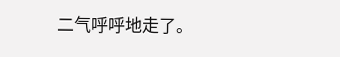二气呼呼地走了。